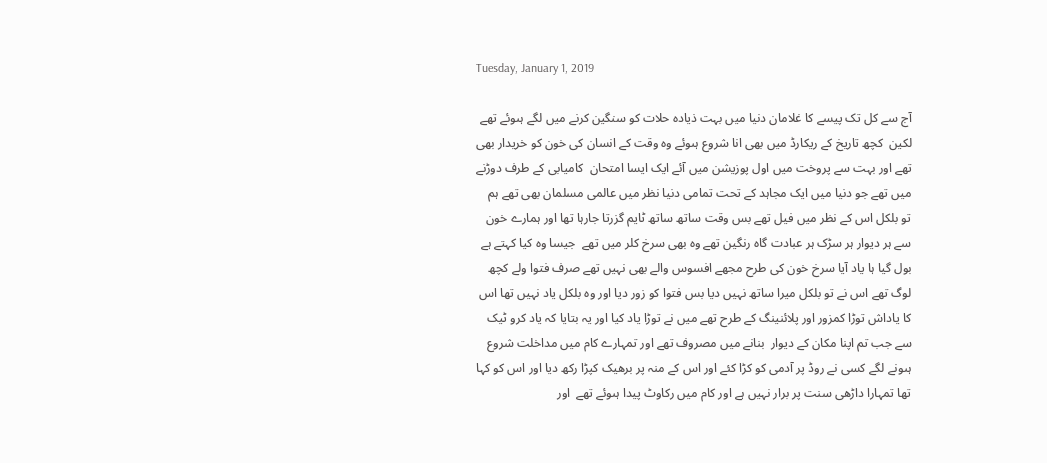Tuesday, January 1, 2019

آج سے کل تک پیسے کا غلامان دنیا میں بہت ذیادہ حلات کو سنگین کرنے میں لگے ہںوئے تھے لکین  کچھ تاریخ کے ریکارڈ میں بھی انا شروع ہںوئے وہ وقت کے انسان کی خون کو خریدار بھی تھے اور بہت سے پروخت میں اول پوزیشن میں آئے ایک ایسا امتحان  کامیابی کے طرف دوڑنے میں تھے جو دنیا میں ایک مجاہد کے تحت تمامی دنیا نظر میں عالمی مسلمان بھی تھے ہم تو بلکل اس کے نظر میں فیل تھے بس وقت ساتھ ساتھ ٹایم گزرتا جارہا تھا اور ہمارے خون سے ہر دیوار ہر سڑک ہر عبادت گاہ رنگین تھے وہ بھی سرخ کلر میں تھے  جیسا وہ کیا کہتے ہے بول گیا ہا یاد آیا سرخ خون کی طرح مجھے افسوس والے بھی نہیں تھے صرف فتوا ولے کچھ لوگ تھے اس نے تو بلکل میرا ساتھ نہیں دیا بس فتوا کو زور دیا اور وہ بلکل یاد نہیں تھا اس کا یاداش توڑا کمزور اور پلائنینگ کے طرح تھے میں نے توڑا یاد کیا اور یہ بتایا کہ یاد کرو ٹیک سے جب تم اپنا مکان کے دیوار  بنانے میں مصروف تھے اور تمہارے کام میں مداخلت شروع ہںونے لگے کسی نے روڈ پر آدمی کو کڑا کئے اور اس کے منہ پر برھیک کپڑا رکھ دیا اور اس کو کہا تھا تمہارا داڑھی سنت پر برار نہیں ہے اور کام میں رکاوٹ پیدا ہںوئے تھے  اور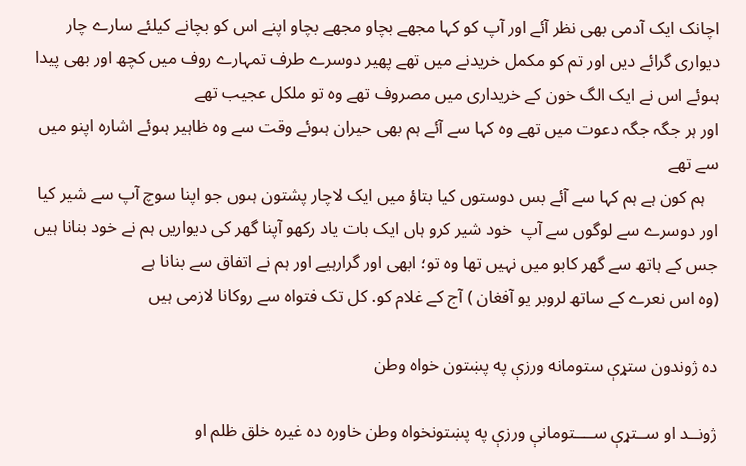اچانک ایک آدمی بھی نظر آئے اور آپ کو کہا مجھے بچاو مجھے بچاو اپنے اس کو بچانے کیلئے سارے چار دیواری گرائے دیں اور تم کو مکمل خریدنے میں تھے پھیر دوسرے طرف تمہارے روف میں کچھ اور بھی پیدا ہںوئے اس نے ایک الگ خون کے خریداری میں مصروف تھے وہ تو ملکل عجیب تھے
اور ہر جگہ جگہ دعوت میں تھے وہ کہا سے آئے ہم بھی حیران ہںوئے وقت سے وہ ظاہیر ہںوئے اشارہ اپنو میں سے تھے
   ہم کون ہے ہم کہا سے آئے بس دوستوں کیا بتاؤ میں ایک لاچار پشتون ہںوں جو اپنا سوچ آپ سے شیر کیا اور دوسرے سے لوگوں سے آپ  خود شیر کرو ہاں ایک بات یاد رکھو آپنا گھر کی دیواریں ہم نے خود بنانا ہیں جس کے ہاتھ سے گھر کابو میں نہیں تھا وہ تو؛ ابھی اور گرارہیے اور ہم نے اتفاق سے بنانا ہے
(وہ اس نعرے کے ساتھ لروبر یو آفغان ) آج کے غلام کو. کل تک فتواہ سے روکانا لازمی ہیں

ده ژوندون ستړې ستومانه ورزې په پښتون خواه وطن

ژونــد او ســتړې ســــتومانې ورزې په پښتونخواه وطن خاوره ده غیره خلق ظلم او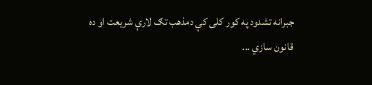جبرانه تشدود په کور کلی کې دمذهب تګ لارې شریعت او ده قانون سازي ...